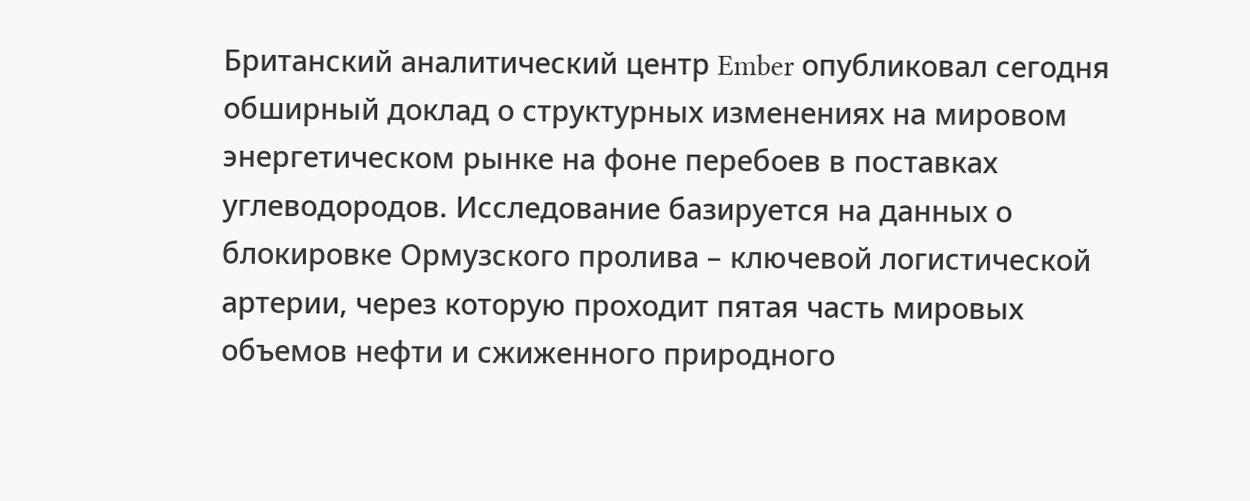Британский аналитический центр Ember опубликовал сегодня обширный доклад о структурных изменениях на мировом энергетическом рынке на фоне перебоев в поставках углеводородов. Исследование базируется на данных о блокировке Ормузского пролива – ключевой логистической артерии, через которую проходит пятая часть мировых объемов нефти и сжиженного природного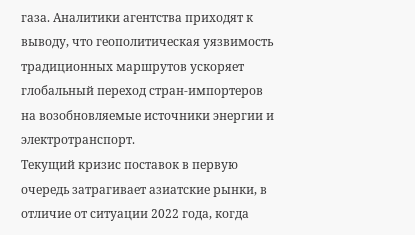газа. Аналитики агентства приходят к выводу, что геополитическая уязвимость традиционных маршрутов ускоряет глобальный переход стран-импортеров на возобновляемые источники энергии и электротранспорт.
Текущий кризис поставок в первую очередь затрагивает азиатские рынки, в отличие от ситуации 2022 года, когда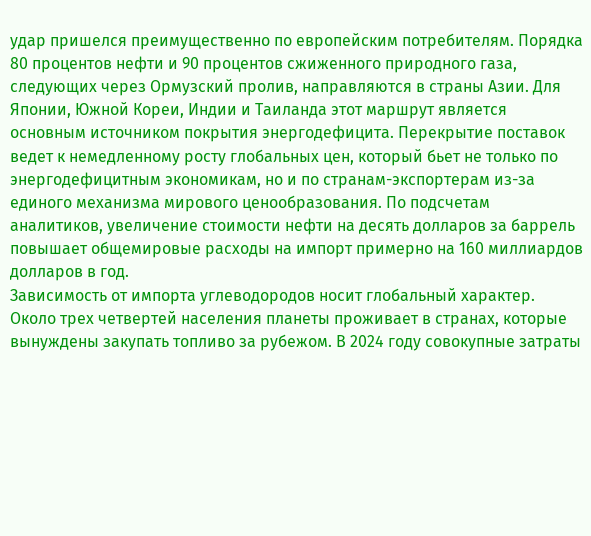удар пришелся преимущественно по европейским потребителям. Порядка 80 процентов нефти и 90 процентов сжиженного природного газа, следующих через Ормузский пролив, направляются в страны Азии. Для Японии, Южной Кореи, Индии и Таиланда этот маршрут является основным источником покрытия энергодефицита. Перекрытие поставок ведет к немедленному росту глобальных цен, который бьет не только по энергодефицитным экономикам, но и по странам-экспортерам из-за единого механизма мирового ценообразования. По подсчетам аналитиков, увеличение стоимости нефти на десять долларов за баррель повышает общемировые расходы на импорт примерно на 160 миллиардов долларов в год.
Зависимость от импорта углеводородов носит глобальный характер. Около трех четвертей населения планеты проживает в странах, которые вынуждены закупать топливо за рубежом. В 2024 году совокупные затраты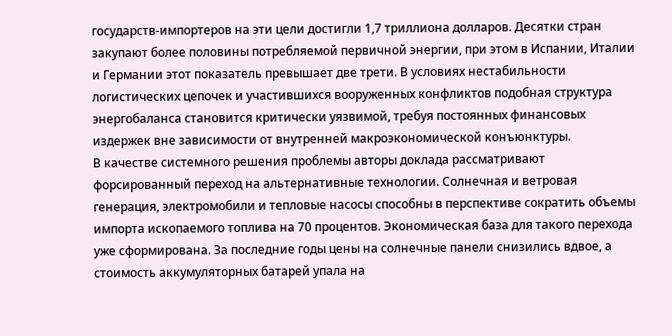государств-импортеров на эти цели достигли 1,7 триллиона долларов. Десятки стран закупают более половины потребляемой первичной энергии, при этом в Испании, Италии и Германии этот показатель превышает две трети. В условиях нестабильности логистических цепочек и участившихся вооруженных конфликтов подобная структура энергобаланса становится критически уязвимой, требуя постоянных финансовых издержек вне зависимости от внутренней макроэкономической конъюнктуры.
В качестве системного решения проблемы авторы доклада рассматривают форсированный переход на альтернативные технологии. Солнечная и ветровая генерация, электромобили и тепловые насосы способны в перспективе сократить объемы импорта ископаемого топлива на 70 процентов. Экономическая база для такого перехода уже сформирована. За последние годы цены на солнечные панели снизились вдвое, а стоимость аккумуляторных батарей упала на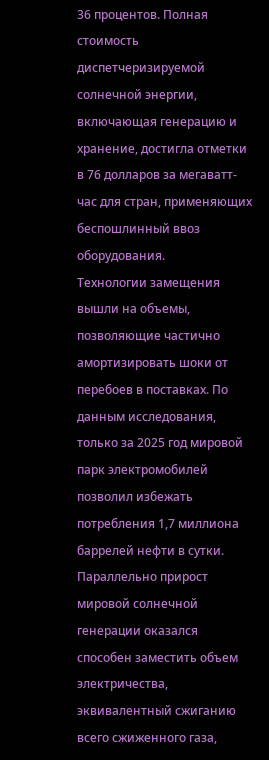36 процентов. Полная стоимость диспетчеризируемой солнечной энергии, включающая генерацию и хранение, достигла отметки в 76 долларов за мегаватт-час для стран, применяющих беспошлинный ввоз оборудования.
Технологии замещения вышли на объемы, позволяющие частично амортизировать шоки от перебоев в поставках. По данным исследования, только за 2025 год мировой парк электромобилей позволил избежать потребления 1,7 миллиона баррелей нефти в сутки. Параллельно прирост мировой солнечной генерации оказался способен заместить объем электричества, эквивалентный сжиганию всего сжиженного газа,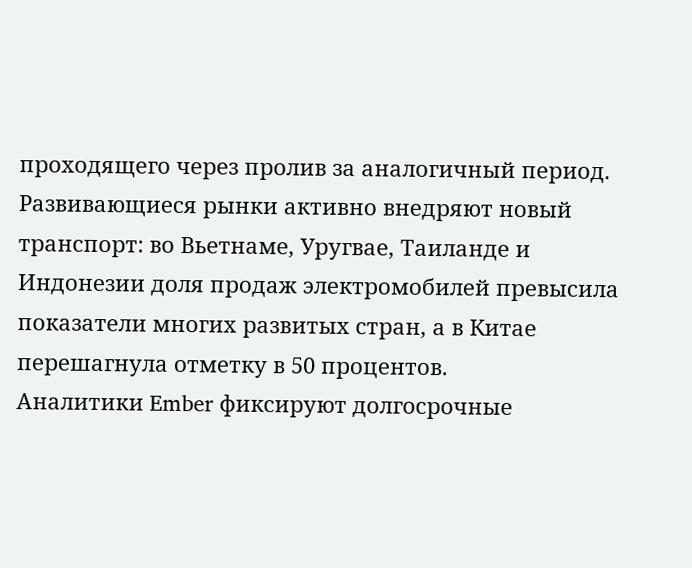проходящего через пролив за аналогичный период. Развивающиеся рынки активно внедряют новый транспорт: во Вьетнаме, Уругвае, Таиланде и Индонезии доля продаж электромобилей превысила показатели многих развитых стран, а в Китае перешагнула отметку в 50 процентов.
Аналитики Ember фиксируют долгосрочные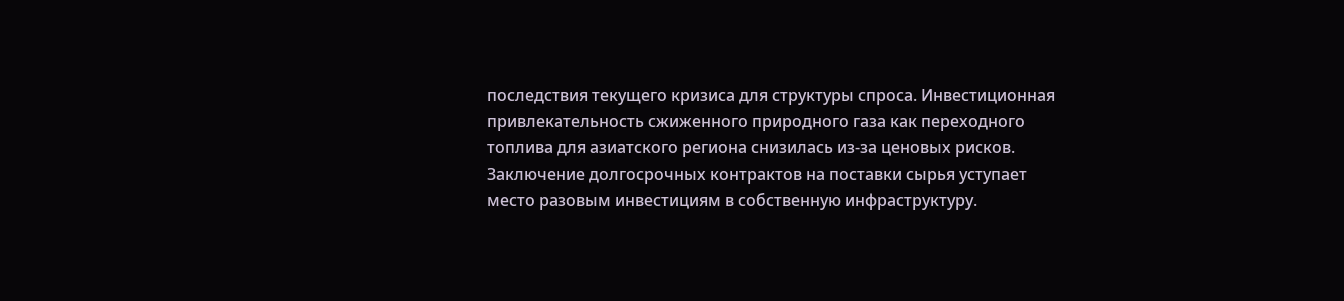последствия текущего кризиса для структуры спроса. Инвестиционная привлекательность сжиженного природного газа как переходного топлива для азиатского региона снизилась из-за ценовых рисков. Заключение долгосрочных контрактов на поставки сырья уступает место разовым инвестициям в собственную инфраструктуру.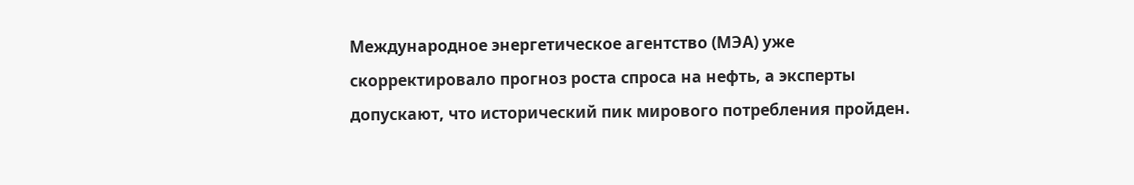Международное энергетическое агентство (МЭА) уже скорректировало прогноз роста спроса на нефть, а эксперты допускают, что исторический пик мирового потребления пройден.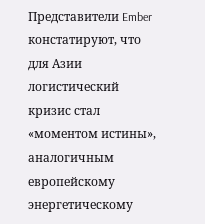Представители Ember констатируют, что для Азии логистический кризис стал «моментом истины», аналогичным европейскому энергетическому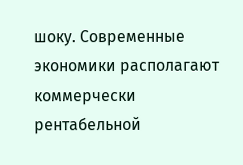шоку. Современные экономики располагают коммерчески рентабельной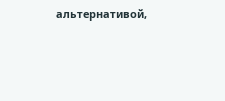альтернативой,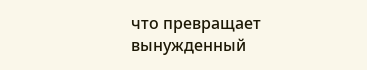что превращает вынужденный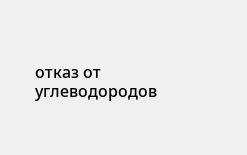отказ от углеводородов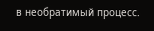в необратимый процесс.